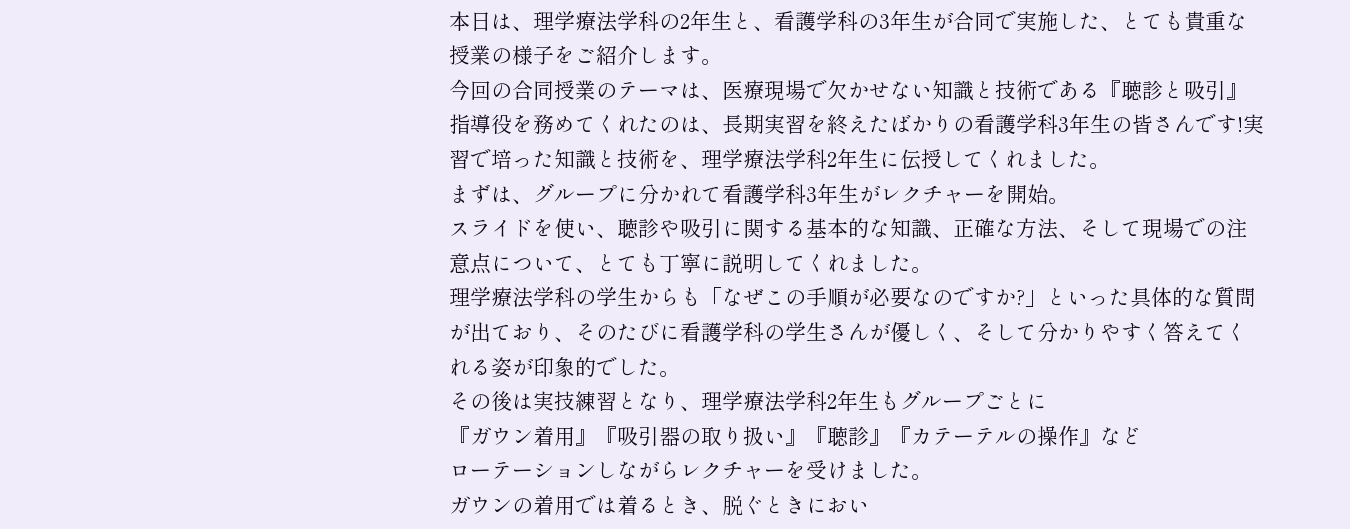本日は、理学療法学科の2年生と、看護学科の3年生が合同で実施した、とても貴重な授業の様子をご紹介します。
今回の合同授業のテーマは、医療現場で欠かせない知識と技術である『聴診と吸引』
指導役を務めてくれたのは、長期実習を終えたばかりの看護学科3年生の皆さんです!実習で培った知識と技術を、理学療法学科2年生に伝授してくれました。
まずは、グループに分かれて看護学科3年生がレクチャーを開始。
スライドを使い、聴診や吸引に関する基本的な知識、正確な方法、そして現場での注意点について、とても丁寧に説明してくれました。
理学療法学科の学生からも「なぜこの手順が必要なのですか?」といった具体的な質問が出ており、そのたびに看護学科の学生さんが優しく、そして分かりやすく答えてくれる姿が印象的でした。
その後は実技練習となり、理学療法学科2年生もグループごとに
『ガウン着用』『吸引器の取り扱い』『聴診』『カテーテルの操作』など
ローテーションしながらレクチャーを受けました。
ガウンの着用では着るとき、脱ぐときにおい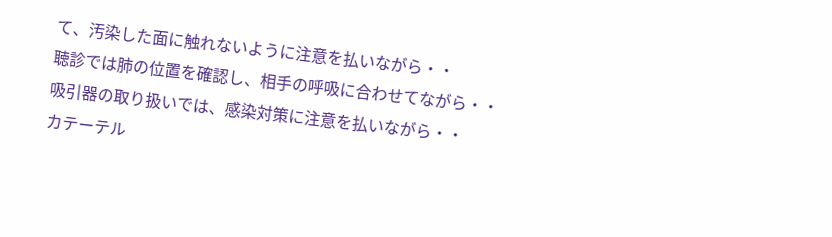て、汚染した面に触れないように注意を払いながら・・
聴診では肺の位置を確認し、相手の呼吸に合わせてながら・・
吸引器の取り扱いでは、感染対策に注意を払いながら・・
カテーテル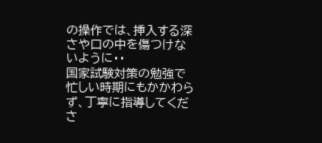の操作では、挿入する深さや口の中を傷つけないように・・
国家試験対策の勉強で忙しい時期にもかかわらず、丁寧に指導してくださ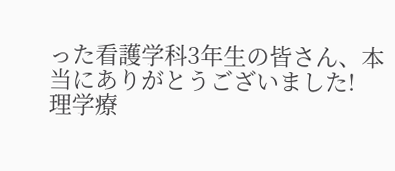った看護学科3年生の皆さん、本当にありがとうございました!
理学療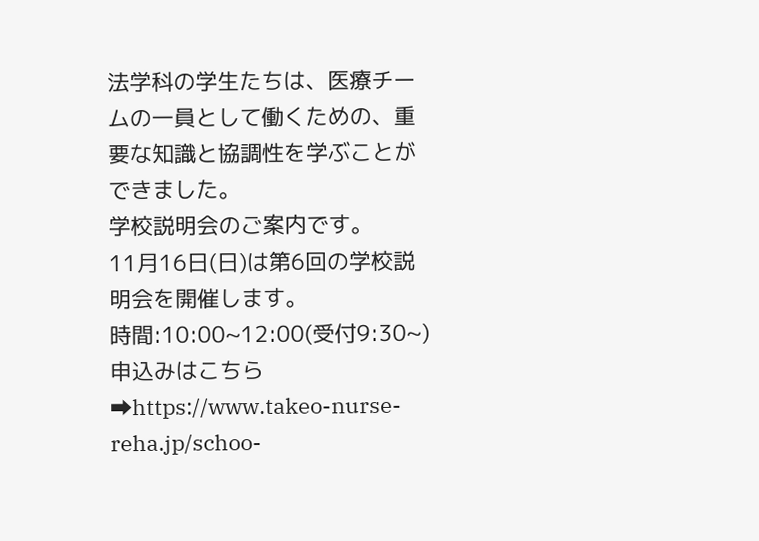法学科の学生たちは、医療チームの一員として働くための、重要な知識と協調性を学ぶことができました。
学校説明会のご案内です。
11月16日(日)は第6回の学校説明会を開催します。
時間:10:00~12:00(受付9:30~) 申込みはこちら➡https://www.takeo-nurse-reha.jp/schoo-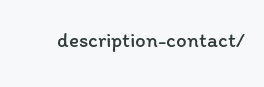description-contact/